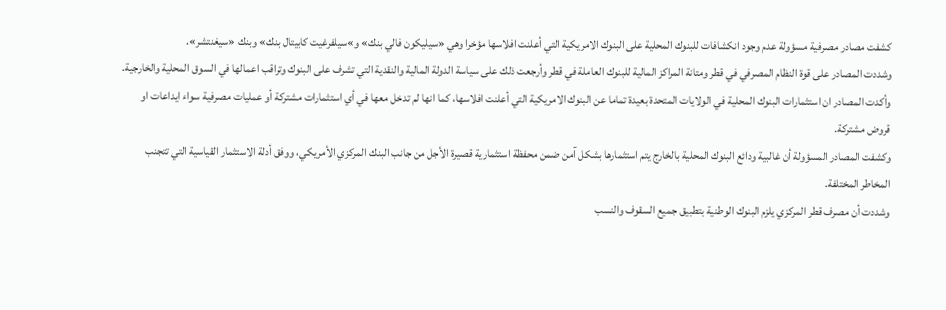كشفت مصادر مصرفية مسؤولة عدم وجود انكشافات للبنوك المحلية على البنوك الامريكية التي أعلنت افلاسها مؤخرا وهي «سيليكون فالي بنك» و»سيلفرغيت كابيتال بنك» وبنك «سيغنتشر».
وشددت المصادر على قوة النظام المصرفي في قطر ومتانة المراكز المالية للبنوك العاملة في قطر وأرجعت ذلك على سياسة الدولة المالية والنقدية التي تشرف على البنوك وتراقب اعمالها في السوق المحلية والخارجية.
وأكدت المصادر ان استثمارات البنوك المحلية في الولايات المتحدة بعيدة تماما عن البنوك الامريكية التي أعلنت افلاسها، كما انها لم تدخل معها في أي استثمارات مشتركة أو عمليات مصرفية سواء ايداعات او قروض مشتركة.
وكشفت المصادر المسؤولة أن غالبية ودائع البنوك المحلية بالخارج يتم استثمارها بشكل آمن ضمن محفظة استثمارية قصيرة الأجل من جانب البنك المركزي الأمريكي، ووفق أدلة الاستثمار القياسية التي تتجنب المخاطر المختلفة.
وشددت أن مصرف قطر المركزي يلزم البنوك الوطنية بتطبيق جميع السقوف والنسب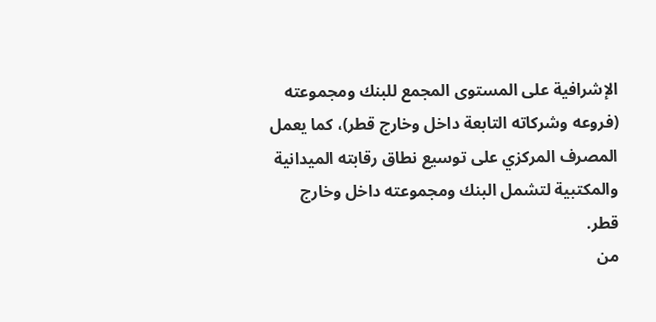الإشرافية على المستوى المجمع للبنك ومجموعته (فروعه وشركاته التابعة داخل وخارج قطر)، كما يعمل المصرف المركزي على توسيع نطاق رقابته الميدانية والمكتبية لتشمل البنك ومجموعته داخل وخارج قطر.
من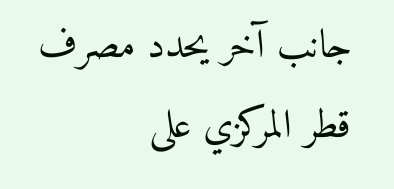جانب آخر يحدد مصرف قطر المركزي على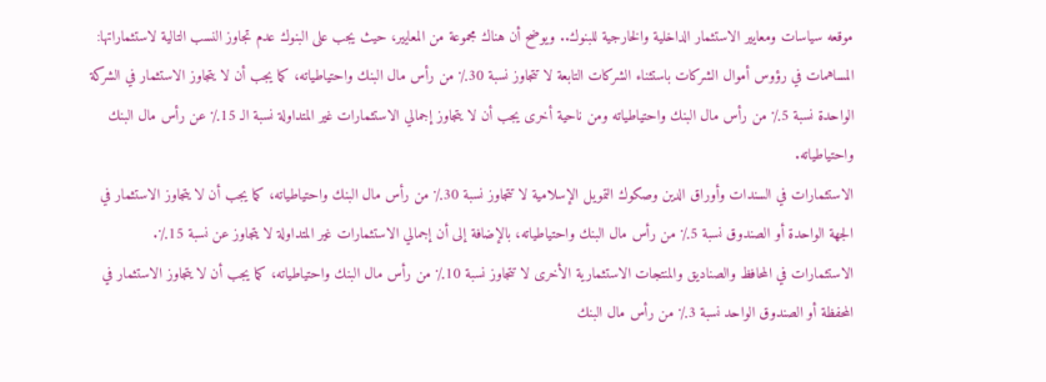موقعه سياسات ومعايير الاستثمار الداخلية والخارجية للبنوك.. ويوضح أن هناك مجموعة من المعايير، حيث يجب على البنوك عدم تجاوز النسب التالية لاستثماراتها:
المساهمات في رؤوس أموال الشركات باستثناء الشركات التابعة لا تتجاوز نسبة 30٪ من رأس مال البنك واحتياطياته، كما يجب أن لا يتجاوز الاستثمار في الشركة الواحدة نسبة 5٪ من رأس مال البنك واحتياطياته ومن ناحية أخرى يجب أن لا يتجاوز إجمالي الاستثمارات غير المتداولة نسبة الـ 15٪ عن رأس مال البنك واحتياطياته.
الاستثمارات في السندات وأوراق الدين وصكوك التمويل الإسلامية لا تتجاوز نسبة 30٪ من رأس مال البنك واحتياطياته، كما يجب أن لا يتجاوز الاستثمار في الجهة الواحدة أو الصندوق نسبة 5٪ من رأس مال البنك واحتياطياته، بالإضافة إلى أن إجمالي الاستثمارات غير المتداولة لا يتجاوز عن نسبة 15٪.
الاستثمارات في المحافظ والصناديق والمنتجات الاستثمارية الأخرى لا تتجاوز نسبة 10٪ من رأس مال البنك واحتياطياته، كما يجب أن لا يتجاوز الاستثمار في المحفظة أو الصندوق الواحد نسبة 3٪ من رأس مال البنك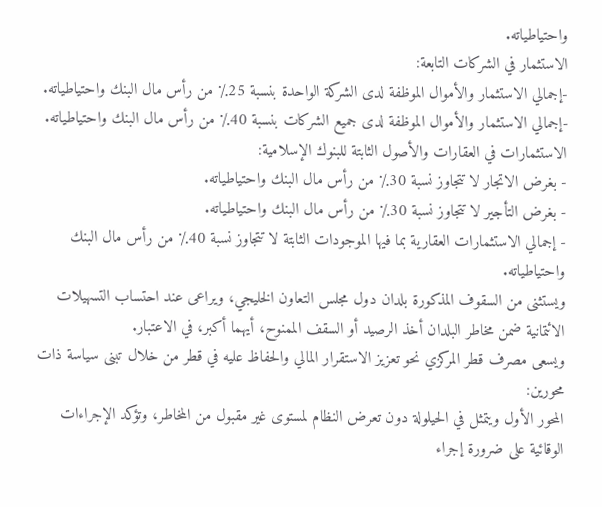واحتياطياته.
الاستثمار في الشركات التابعة:
-إجمالي الاستثمار والأموال الموظفة لدى الشركة الواحدة بنسبة 25٪ من رأس مال البنك واحتياطياته.
-إجمالي الاستثمار والأموال الموظفة لدى جميع الشركات بنسبة 40٪ من رأس مال البنك واحتياطياته.
الاستثمارات في العقارات والأصول الثابتة للبنوك الإسلامية:
- بغرض الاتجار لا تتجاوز نسبة 30٪ من رأس مال البنك واحتياطياته.
- بغرض التأجير لا تتجاوز نسبة 30٪ من رأس مال البنك واحتياطياته.
- إجمالي الاستثمارات العقارية بما فيها الموجودات الثابتة لا تتجاوز نسبة 40٪ من رأس مال البنك واحتياطياته.
ويستثنى من السقوف المذكورة بلدان دول مجلس التعاون الخليجي، ويراعى عند احتساب التسهيلات الائتمانية ضمن مخاطر البلدان أخذ الرصيد أو السقف الممنوح، أيهما أكبر، في الاعتبار.
ويسعى مصرف قطر المركزي نحو تعزيز الاستقرار المالي والحفاظ عليه في قطر من خلال تبنى سياسة ذات محورين:
المحور الأول ويتمثل في الحيلولة دون تعرض النظام لمستوى غير مقبول من المخاطر، وتؤكد الإجراءات الوقائية على ضرورة إجراء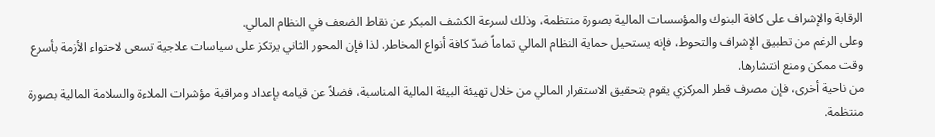الرقابة والإشراف على كافة البنوك والمؤسسات المالية بصورة منتظمة، وذلك لسرعة الكشف المبكر عن نقاط الضعف في النظام المالي.
وعلى الرغم من تطبيق الإشراف والتحوط، فإنه يستحيل حماية النظام المالي تماماً ضدّ كافة أنواع المخاطر. لذا فإن المحور الثاني يرتكز على سياسات علاجية تسعى لاحتواء الأزمة بأسرع وقت ممكن ومنع انتشارها.
من ناحية أخرى، فإن مصرف قطر المركزي يقوم بتحقيق الاستقرار المالي من خلال تهيئة البيئة المالية المناسبة، فضلاً عن قيامه بإعداد ومراقبة مؤشرات الملاءة والسلامة المالية بصورة منتظمة.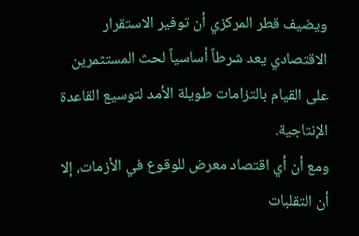ويضيف قطر المركزي أن توفير الاستقرار الاقتصادي يعد شرطاً أساسياً لحث المستثمرين على القيام بالتزامات طويلة الأمد لتوسيع القاعدة الإنتاجية.
ومع أن أي اقتصاد معرض للوقوع في الأزمات، إلا أن التقلبات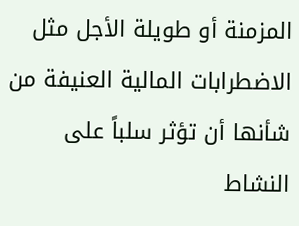المزمنة أو طويلة الأجل مثل الاضطرابات المالية العنيفة من شأنها أن تؤثر سلباً على النشاط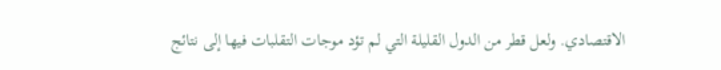الاقتصادي. ولعل قطر من الدول القليلة التي لم تؤد موجات التقلبات فيها إلى نتائج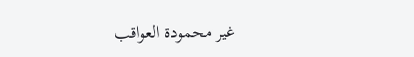غير محمودة العواقب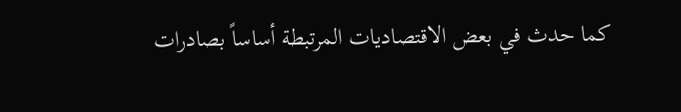كما حدث في بعض الاقتصاديات المرتبطة أساساً بصادرات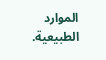الموارد الطبيعية.